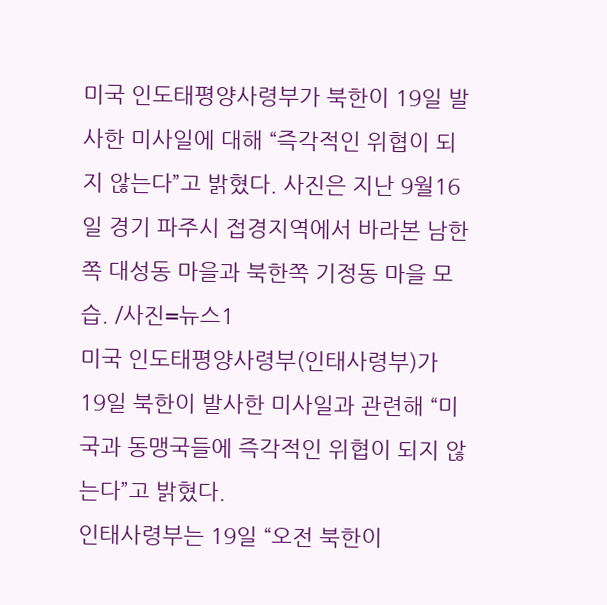미국 인도태평양사령부가 북한이 19일 발사한 미사일에 대해 “즉각적인 위협이 되지 않는다”고 밝혔다. 사진은 지난 9월16일 경기 파주시 접경지역에서 바라본 남한쪽 대성동 마을과 북한쪽 기정동 마을 모습. /사진=뉴스1
미국 인도태평양사령부(인태사령부)가 19일 북한이 발사한 미사일과 관련해 “미국과 동맹국들에 즉각적인 위협이 되지 않는다”고 밝혔다.
인태사령부는 19일 “오전 북한이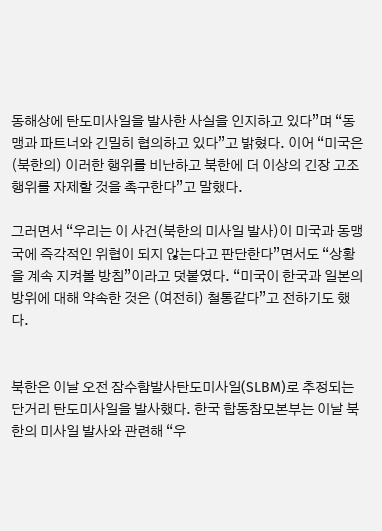동해상에 탄도미사일을 발사한 사실을 인지하고 있다”며 “동맹과 파트너와 긴밀히 협의하고 있다”고 밝혔다. 이어 “미국은 (북한의) 이러한 행위를 비난하고 북한에 더 이상의 긴장 고조 행위를 자제할 것을 촉구한다”고 말했다.

그러면서 “우리는 이 사건(북한의 미사일 발사)이 미국과 동맹국에 즉각적인 위협이 되지 않는다고 판단한다”면서도 “상황을 계속 지켜볼 방침”이라고 덧붙였다. “미국이 한국과 일본의 방위에 대해 약속한 것은 (여전히) 철통같다”고 전하기도 했다.


북한은 이날 오전 잠수함발사탄도미사일(SLBM)로 추정되는 단거리 탄도미사일을 발사했다. 한국 합동참모본부는 이날 북한의 미사일 발사와 관련해 “우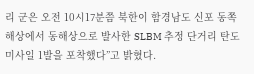리 군은 오전 10시17분쯤 북한이 함경남도 신포 동쪽 해상에서 동해상으로 발사한 SLBM 추정 단거리 탄도미사일 1발을 포착했다”고 밝혔다.